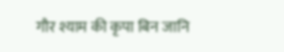गौर श्याम की कृपा बिन जानि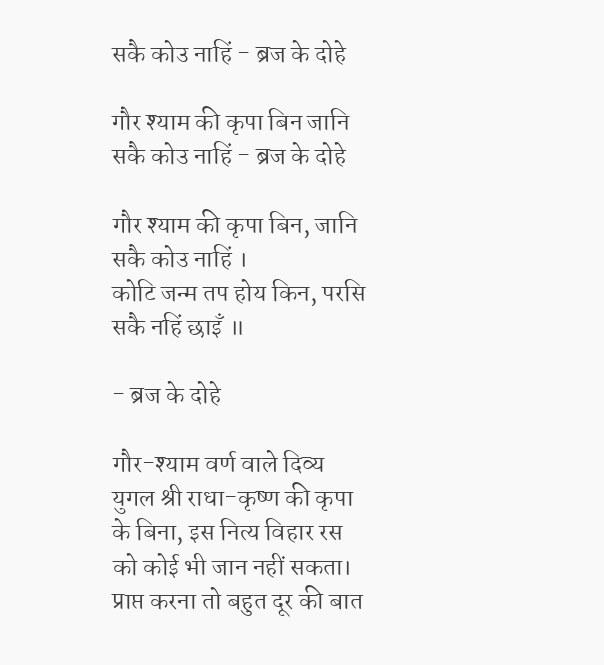सकै कोउ नाहिं - ब्रज के दोहे

गौर श्याम की कृपा बिन जानि सकै कोउ नाहिं - ब्रज के दोहे

गौर श्याम की कृपा बिन, जानि सकै कोउ नाहिं ।
कोटि जन्म तप होय किन, परसि सकै नहिं छाइँ ॥

- ब्रज के दोहे

गौर-श्याम वर्ण वाले दिव्य युगल श्री राधा-कृष्ण की कृपा के बिना, इस नित्य विहार रस को कोई भी जान नहीं सकता। प्राप्त करना तो बहुत दूर की बात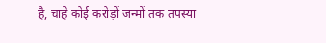है, चाहे कोई करोड़ों जन्मों तक तपस्या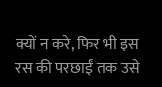क्यों न करे, फिर भी इस रस की परछाईं तक उसे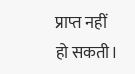प्राप्त नहीं हो सकती।